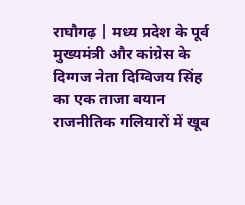राघौगढ़ | मध्य प्रदेश के पूर्व मुख्यमंत्री और कांग्रेस के दिग्गज नेता दिग्विजय सिंह का एक ताजा बयान राजनीतिक गलियारों में खूब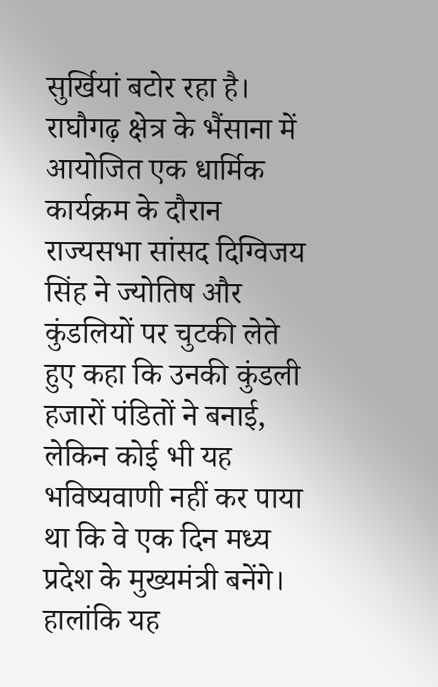सुर्खियां बटोर रहा है। राघौगढ़ क्षेत्र के भैंसाना में आयोजित एक धार्मिक कार्यक्रम के दौरान राज्यसभा सांसद दिग्विजय सिंह ने ज्योतिष और कुंडलियों पर चुटकी लेते हुए कहा कि उनकी कुंडली हजारों पंडितों ने बनाई, लेकिन कोई भी यह भविष्यवाणी नहीं कर पाया था कि वे एक दिन मध्य प्रदेश के मुख्यमंत्री बनेंगे। हालांकि यह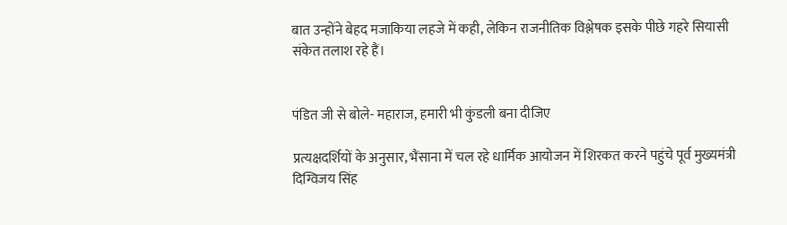बात उन्होंने बेहद मजाकिया लहजे में कही, लेकिन राजनीतिक विश्लेषक इसके पीछे गहरे सियासी संकेत तलाश रहे हैं।


पंडित जी से बोले- महाराज, हमारी भी कुंडली बना दीजिए

प्रत्यक्षदर्शियों के अनुसार, भैंसाना में चल रहे धार्मिक आयोजन में शिरकत करने पहुंचे पूर्व मुख्यमंत्री दिग्विजय सिंह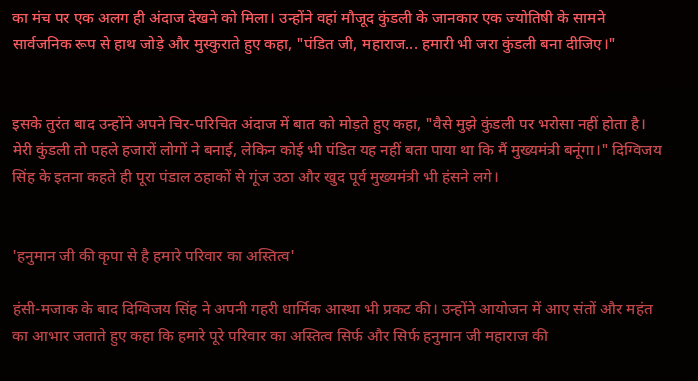का मंच पर एक अलग ही अंदाज देखने को मिला। उन्होंने वहां मौजूद कुंडली के जानकार एक ज्योतिषी के सामने सार्वजनिक रूप से हाथ जोड़े और मुस्कुराते हुए कहा, "पंडित जी, महाराज... हमारी भी जरा कुंडली बना दीजिए।"


इसके तुरंत बाद उन्होंने अपने चिर-परिचित अंदाज में बात को मोड़ते हुए कहा, "वैसे मुझे कुंडली पर भरोसा नहीं होता है। मेरी कुंडली तो पहले हजारों लोगों ने बनाई, लेकिन कोई भी पंडित यह नहीं बता पाया था कि मैं मुख्यमंत्री बनूंगा।" दिग्विजय सिंह के इतना कहते ही पूरा पंडाल ठहाकों से गूंज उठा और खुद पूर्व मुख्यमंत्री भी हंसने लगे।


'हनुमान जी की कृपा से है हमारे परिवार का अस्तित्व'

हंसी-मजाक के बाद दिग्विजय सिंह ने अपनी गहरी धार्मिक आस्था भी प्रकट की। उन्होंने आयोजन में आए संतों और महंत का आभार जताते हुए कहा कि हमारे पूरे परिवार का अस्तित्व सिर्फ और सिर्फ हनुमान जी महाराज की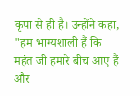कृपा से ही है। उन्होंने कहा, "हम भाग्यशाली हैं कि महंत जी हमारे बीच आए हैं और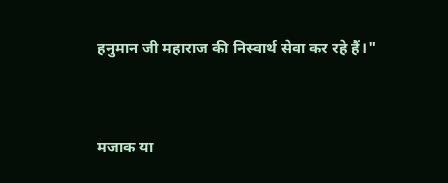हनुमान जी महाराज की निस्वार्थ सेवा कर रहे हैं।"


मजाक या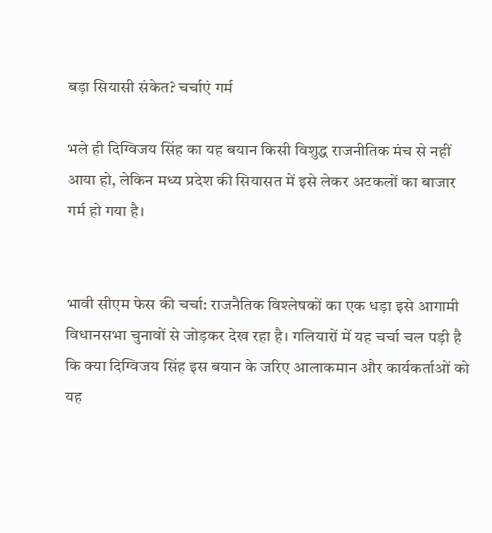बड़ा सियासी संकेत? चर्चाएं गर्म

भले ही दिग्विजय सिंह का यह बयान किसी विशुद्ध राजनीतिक मंच से नहीं आया हो, लेकिन मध्य प्रदेश की सियासत में इसे लेकर अटकलों का बाजार गर्म हो गया है।


भावी सीएम फेस की चर्चा: राजनैतिक विश्लेषकों का एक धड़ा इसे आगामी विधानसभा चुनावों से जोड़कर देख रहा है। गलियारों में यह चर्चा चल पड़ी है कि क्या दिग्विजय सिंह इस बयान के जरिए आलाकमान और कार्यकर्ताओं को यह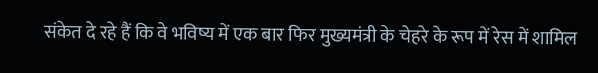संकेत दे रहे हैं कि वे भविष्य में एक बार फिर मुख्यमंत्री के चेहरे के रूप में रेस में शामिल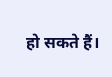हो सकते हैं।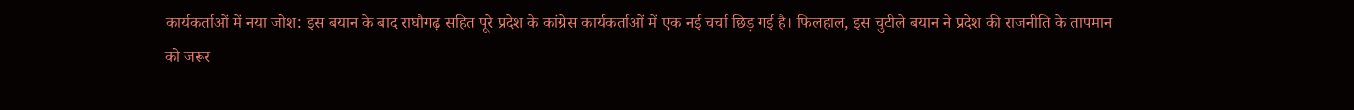कार्यकर्ताओं में नया जोश: इस बयान के बाद राघौगढ़ सहित पूरे प्रदेश के कांग्रेस कार्यकर्ताओं में एक नई चर्चा छिड़ गई है। फिलहाल, इस चुटीले बयान ने प्रदेश की राजनीति के तापमान को जरूर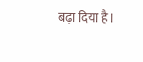बढ़ा दिया है।